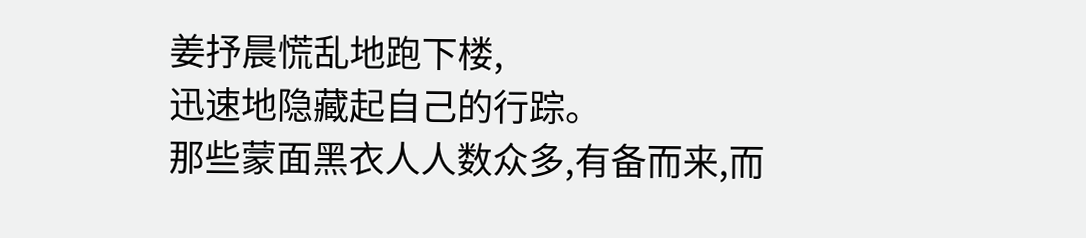姜抒晨慌乱地跑下楼,
迅速地隐藏起自己的行踪。
那些蒙面黑衣人人数众多,有备而来,而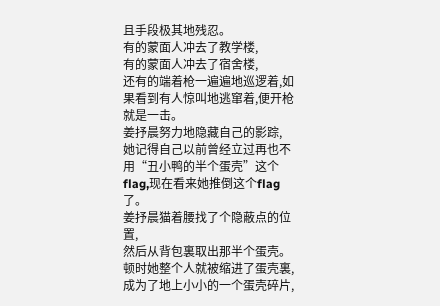且手段极其地残忍。
有的蒙面人冲去了教学楼,
有的蒙面人冲去了宿舍楼,
还有的端着枪一遍遍地巡逻着,如果看到有人惊叫地逃窜着,便开枪就是一击。
姜抒晨努力地隐藏自己的影踪,
她记得自己以前曾经立过再也不用“丑小鸭的半个蛋壳”这个flag,现在看来她推倒这个flag了。
姜抒晨猫着腰找了个隐蔽点的位置,
然后从背包裏取出那半个蛋壳。
顿时她整个人就被缩进了蛋壳裏,成为了地上小小的一个蛋壳碎片,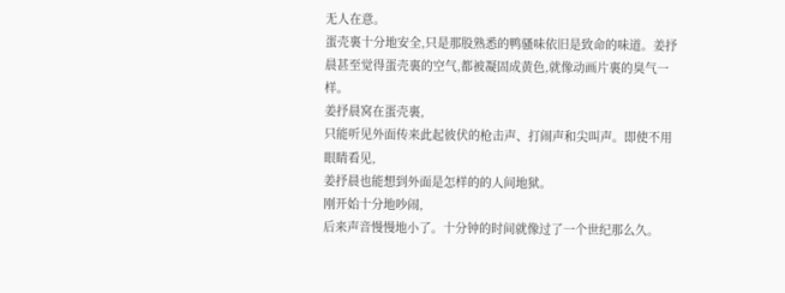无人在意。
蛋壳裏十分地安全,只是那股熟悉的鸭骚味依旧是致命的味道。姜抒晨甚至觉得蛋壳裏的空气,都被凝固成黄色,就像动画片裏的臭气一样。
姜抒晨窝在蛋壳裏,
只能听见外面传来此起彼伏的枪击声、打闹声和尖叫声。即使不用眼睛看见,
姜抒晨也能想到外面是怎样的的人间地狱。
刚开始十分地吵闹,
后来声音慢慢地小了。十分钟的时间就像过了一个世纪那么久。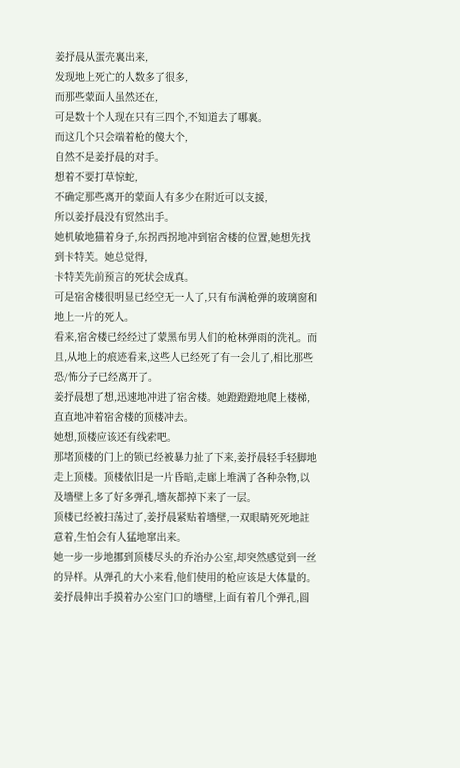姜抒晨从蛋壳裏出来,
发现地上死亡的人数多了很多,
而那些蒙面人虽然还在,
可是数十个人现在只有三四个,不知道去了哪裏。
而这几个只会端着枪的傻大个,
自然不是姜抒晨的对手。
想着不要打草惊蛇,
不确定那些离开的蒙面人有多少在附近可以支援,
所以姜抒晨没有贸然出手。
她机敏地猫着身子,东拐西拐地冲到宿舍楼的位置,她想先找到卡特芙。她总觉得,
卡特芙先前预言的死状会成真。
可是宿舍楼很明显已经空无一人了,只有布满枪弹的玻璃窗和地上一片的死人。
看来,宿舍楼已经经过了蒙黑布男人们的枪林弹雨的洗礼。而且,从地上的痕迹看来,这些人已经死了有一会儿了,相比那些恐/怖分子已经离开了。
姜抒晨想了想,迅速地冲进了宿舍楼。她蹬蹬蹬地爬上楼梯,直直地冲着宿舍楼的顶楼冲去。
她想,顶楼应该还有线索吧。
那堵顶楼的门上的锁已经被暴力扯了下来,姜抒晨轻手轻脚地走上顶楼。顶楼依旧是一片昏暗,走廊上堆满了各种杂物,以及墻壁上多了好多弹孔,墻灰都掉下来了一层。
顶楼已经被扫荡过了,姜抒晨紧贴着墻壁,一双眼睛死死地註意着,生怕会有人猛地窜出来。
她一步一步地挪到顶楼尽头的乔治办公室,却突然感觉到一丝的异样。从弹孔的大小来看,他们使用的枪应该是大体量的。
姜抒晨伸出手摸着办公室门口的墻壁,上面有着几个弹孔,圆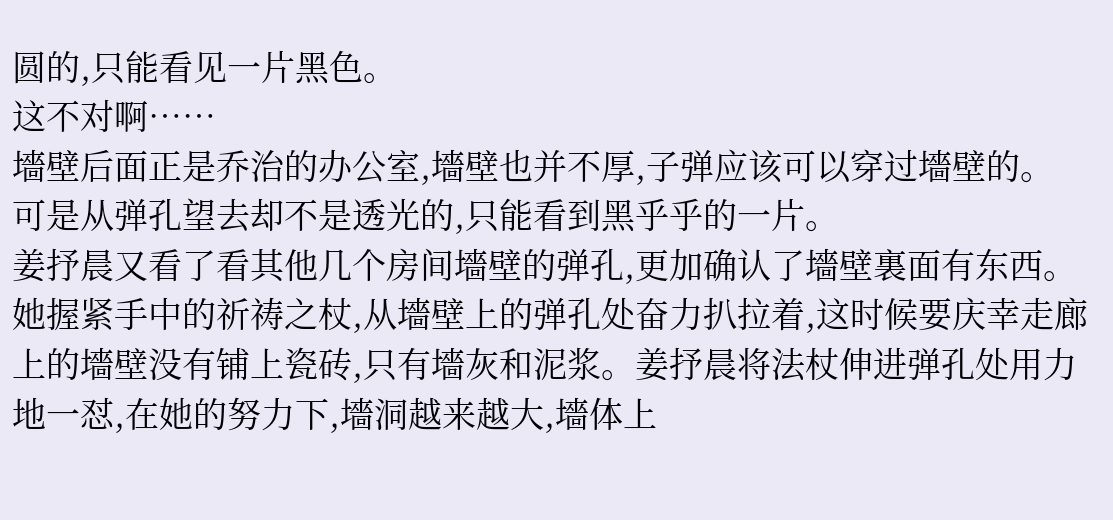圆的,只能看见一片黑色。
这不对啊……
墻壁后面正是乔治的办公室,墻壁也并不厚,子弹应该可以穿过墻壁的。
可是从弹孔望去却不是透光的,只能看到黑乎乎的一片。
姜抒晨又看了看其他几个房间墻壁的弹孔,更加确认了墻壁裏面有东西。
她握紧手中的祈祷之杖,从墻壁上的弹孔处奋力扒拉着,这时候要庆幸走廊上的墻壁没有铺上瓷砖,只有墻灰和泥浆。姜抒晨将法杖伸进弹孔处用力地一怼,在她的努力下,墻洞越来越大,墻体上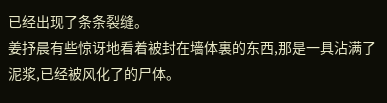已经出现了条条裂缝。
姜抒晨有些惊讶地看着被封在墻体裏的东西,那是一具沾满了泥浆,已经被风化了的尸体。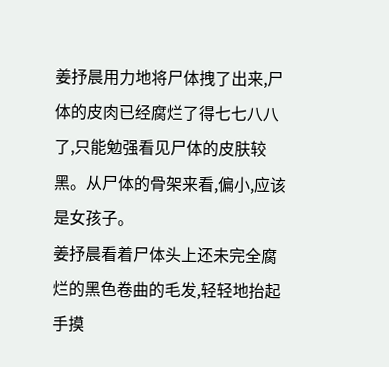姜抒晨用力地将尸体拽了出来,尸体的皮肉已经腐烂了得七七八八了,只能勉强看见尸体的皮肤较黑。从尸体的骨架来看,偏小,应该是女孩子。
姜抒晨看着尸体头上还未完全腐烂的黑色卷曲的毛发,轻轻地抬起手摸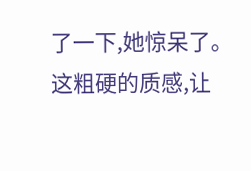了一下,她惊呆了。
这粗硬的质感,让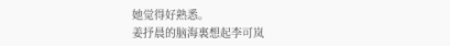她觉得好熟悉。
姜抒晨的脑海裏想起李可岚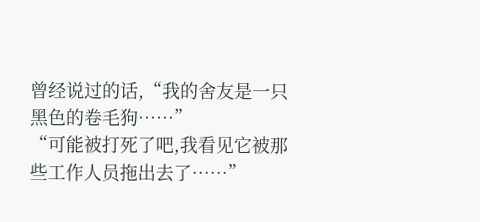曾经说过的话,“我的舍友是一只黑色的卷毛狗……”
“可能被打死了吧,我看见它被那些工作人员拖出去了……”